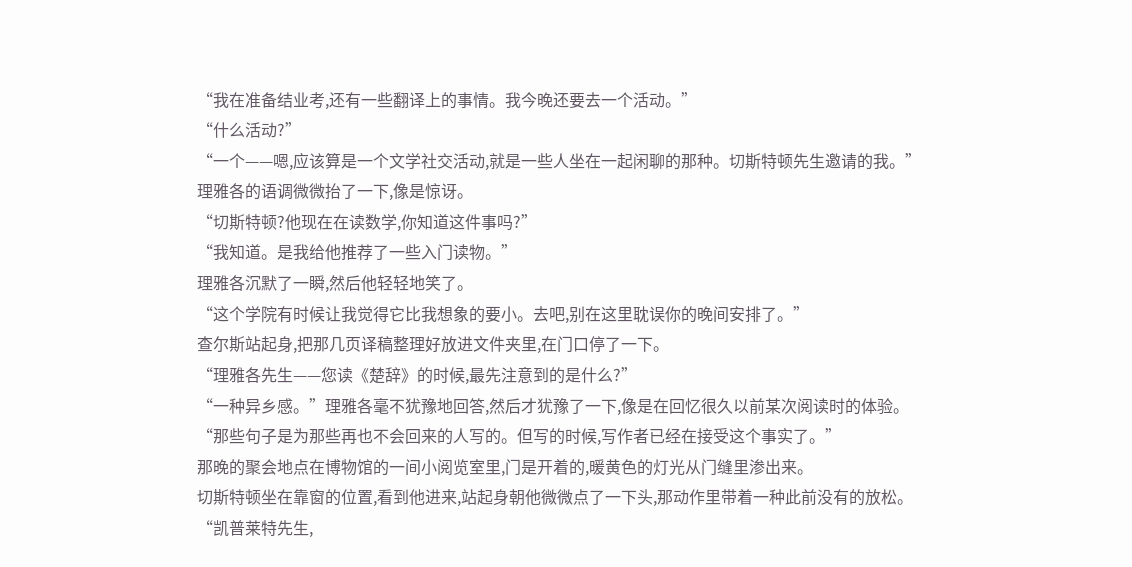“我在准备结业考,还有一些翻译上的事情。我今晚还要去一个活动。”
“什么活动?”
“一个——嗯,应该算是一个文学社交活动,就是一些人坐在一起闲聊的那种。切斯特顿先生邀请的我。”
理雅各的语调微微抬了一下,像是惊讶。
“切斯特顿?他现在在读数学,你知道这件事吗?”
“我知道。是我给他推荐了一些入门读物。”
理雅各沉默了一瞬,然后他轻轻地笑了。
“这个学院有时候让我觉得它比我想象的要小。去吧,别在这里耽误你的晚间安排了。”
查尔斯站起身,把那几页译稿整理好放进文件夹里,在门口停了一下。
“理雅各先生——您读《楚辞》的时候,最先注意到的是什么?”
“一种异乡感。”理雅各毫不犹豫地回答,然后才犹豫了一下,像是在回忆很久以前某次阅读时的体验。
“那些句子是为那些再也不会回来的人写的。但写的时候,写作者已经在接受这个事实了。”
那晚的聚会地点在博物馆的一间小阅览室里,门是开着的,暖黄色的灯光从门缝里渗出来。
切斯特顿坐在靠窗的位置,看到他进来,站起身朝他微微点了一下头,那动作里带着一种此前没有的放松。
“凯普莱特先生,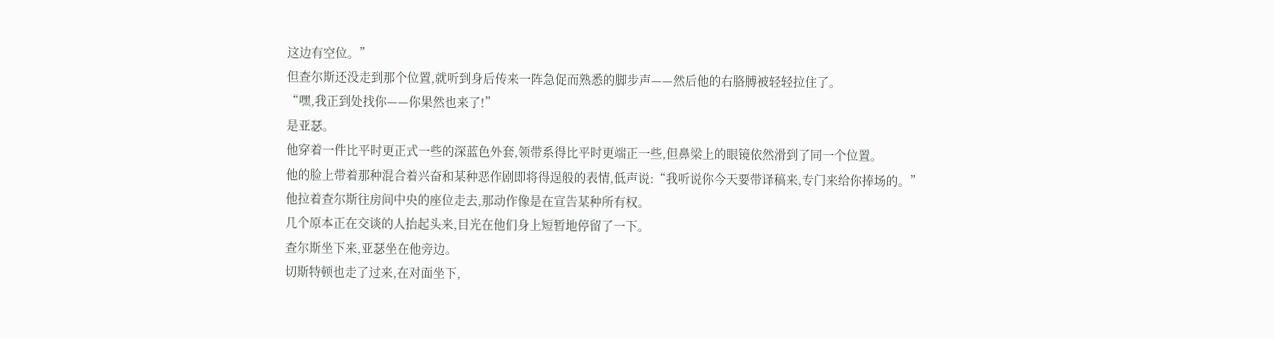这边有空位。”
但查尔斯还没走到那个位置,就听到身后传来一阵急促而熟悉的脚步声——然后他的右胳膊被轻轻拉住了。
“嘿,我正到处找你——你果然也来了!”
是亚瑟。
他穿着一件比平时更正式一些的深蓝色外套,领带系得比平时更端正一些,但鼻梁上的眼镜依然滑到了同一个位置。
他的脸上带着那种混合着兴奋和某种恶作剧即将得逞般的表情,低声说:“我听说你今天要带译稿来,专门来给你捧场的。”
他拉着查尔斯往房间中央的座位走去,那动作像是在宣告某种所有权。
几个原本正在交谈的人抬起头来,目光在他们身上短暂地停留了一下。
查尔斯坐下来,亚瑟坐在他旁边。
切斯特顿也走了过来,在对面坐下,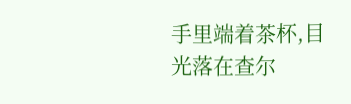手里端着茶杯,目光落在查尔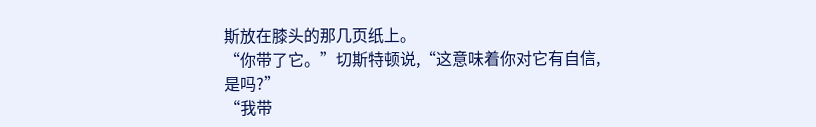斯放在膝头的那几页纸上。
“你带了它。”切斯特顿说,“这意味着你对它有自信,是吗?”
“我带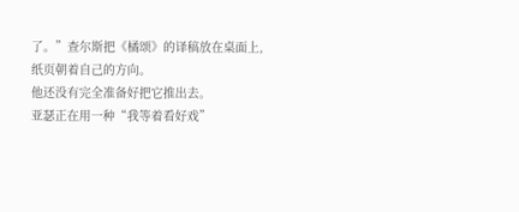了。”查尔斯把《橘颂》的译稿放在桌面上,纸页朝着自己的方向。
他还没有完全准备好把它推出去。
亚瑟正在用一种“我等着看好戏”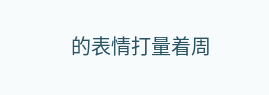的表情打量着周